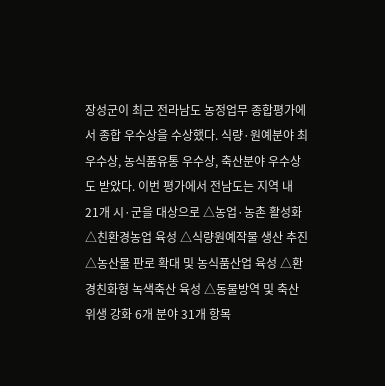장성군이 최근 전라남도 농정업무 종합평가에서 종합 우수상을 수상했다. 식량·원예분야 최우수상, 농식품유통 우수상, 축산분야 우수상도 받았다. 이번 평가에서 전남도는 지역 내 21개 시·군을 대상으로 △농업·농촌 활성화 △친환경농업 육성 △식량원예작물 생산 추진 △농산물 판로 확대 및 농식품산업 육성 △환경친화형 녹색축산 육성 △동물방역 및 축산위생 강화 6개 분야 31개 항목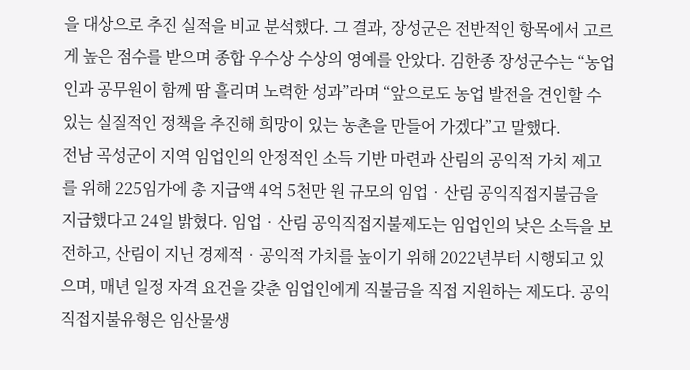을 대상으로 추진 실적을 비교 분석했다. 그 결과, 장성군은 전반적인 항목에서 고르게 높은 점수를 받으며 종합 우수상 수상의 영예를 안았다. 김한종 장성군수는 “농업인과 공무원이 함께 땀 흘리며 노력한 성과”라며 “앞으로도 농업 발전을 견인할 수 있는 실질적인 정책을 추진해 희망이 있는 농촌을 만들어 가겠다”고 말했다.
전남 곡성군이 지역 임업인의 안정적인 소득 기반 마련과 산림의 공익적 가치 제고를 위해 225임가에 총 지급액 4억 5천만 원 규모의 임업‧산림 공익직접지불금을 지급했다고 24일 밝혔다. 임업‧산림 공익직접지불제도는 임업인의 낮은 소득을 보전하고, 산림이 지닌 경제적‧공익적 가치를 높이기 위해 2022년부터 시행되고 있으며, 매년 일정 자격 요건을 갖춘 임업인에게 직불금을 직접 지원하는 제도다. 공익직접지불유형은 임산물생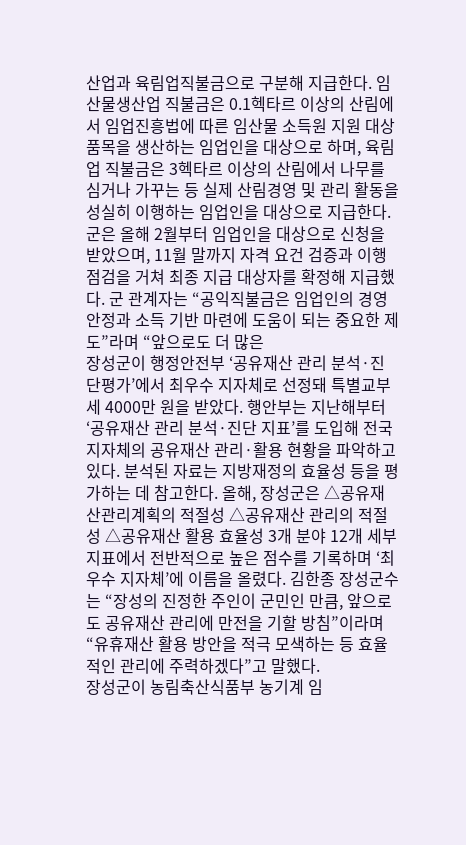산업과 육림업직불금으로 구분해 지급한다. 임산물생산업 직불금은 0.1헥타르 이상의 산림에서 임업진흥법에 따른 임산물 소득원 지원 대상 품목을 생산하는 임업인을 대상으로 하며, 육림업 직불금은 3헥타르 이상의 산림에서 나무를 심거나 가꾸는 등 실제 산림경영 및 관리 활동을 성실히 이행하는 임업인을 대상으로 지급한다. 군은 올해 2월부터 임업인을 대상으로 신청을 받았으며, 11월 말까지 자격 요건 검증과 이행 점검을 거쳐 최종 지급 대상자를 확정해 지급했다. 군 관계자는 “공익직불금은 임업인의 경영 안정과 소득 기반 마련에 도움이 되는 중요한 제도”라며 “앞으로도 더 많은
장성군이 행정안전부 ‘공유재산 관리 분석·진단평가’에서 최우수 지자체로 선정돼 특별교부세 4000만 원을 받았다. 행안부는 지난해부터 ‘공유재산 관리 분석·진단 지표’를 도입해 전국 지자체의 공유재산 관리·활용 현황을 파악하고 있다. 분석된 자료는 지방재정의 효율성 등을 평가하는 데 참고한다. 올해, 장성군은 △공유재산관리계획의 적절성 △공유재산 관리의 적절성 △공유재산 활용 효율성 3개 분야 12개 세부 지표에서 전반적으로 높은 점수를 기록하며 ‘최우수 지자체’에 이름을 올렸다. 김한종 장성군수는 “장성의 진정한 주인이 군민인 만큼, 앞으로도 공유재산 관리에 만전을 기할 방침”이라며 “유휴재산 활용 방안을 적극 모색하는 등 효율적인 관리에 주력하겠다”고 말했다.
장성군이 농림축산식품부 농기계 임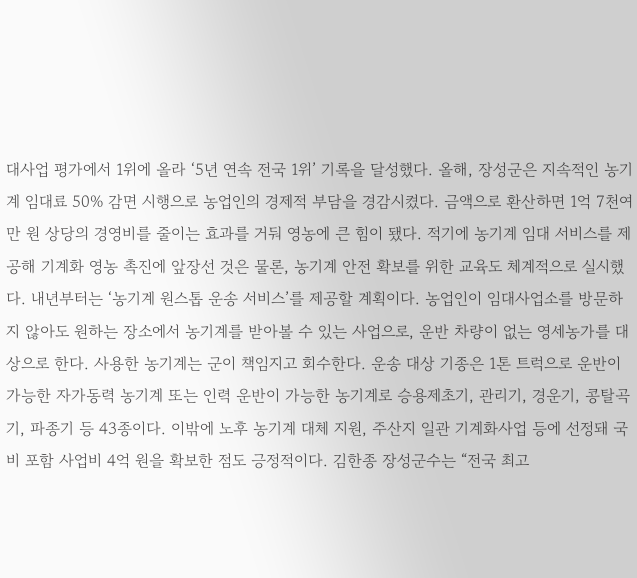대사업 평가에서 1위에 올라 ‘5년 연속 전국 1위’ 기록을 달성했다. 올해, 장성군은 지속적인 농기계 임대료 50% 감면 시행으로 농업인의 경제적 부담을 경감시켰다. 금액으로 환산하면 1억 7천여 만 원 상당의 경영비를 줄이는 효과를 거둬 영농에 큰 힘이 됐다. 적기에 농기계 임대 서비스를 제공해 기계화 영농 촉진에 앞장선 것은 물론, 농기계 안전 확보를 위한 교육도 체계적으로 실시했다. 내년부터는 ‘농기계 원스톱 운송 서비스’를 제공할 계획이다. 농업인이 임대사업소를 방문하지 않아도 원하는 장소에서 농기계를 받아볼 수 있는 사업으로, 운반 차량이 없는 영세농가를 대상으로 한다. 사용한 농기계는 군이 책임지고 회수한다. 운송 대상 기종은 1톤 트럭으로 운반이 가능한 자가동력 농기계 또는 인력 운반이 가능한 농기계로 승용제초기, 관리기, 경운기, 콩탈곡기, 파종기 등 43종이다. 이밖에 노후 농기계 대체 지원, 주산지 일관 기계화사업 등에 선정돼 국비 포함 사업비 4억 원을 확보한 점도 긍정적이다. 김한종 장성군수는 “전국 최고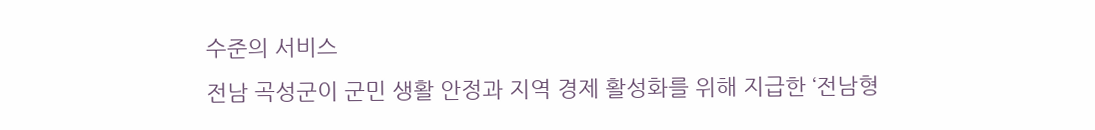수준의 서비스
전남 곡성군이 군민 생활 안정과 지역 경제 활성화를 위해 지급한 ‘전남형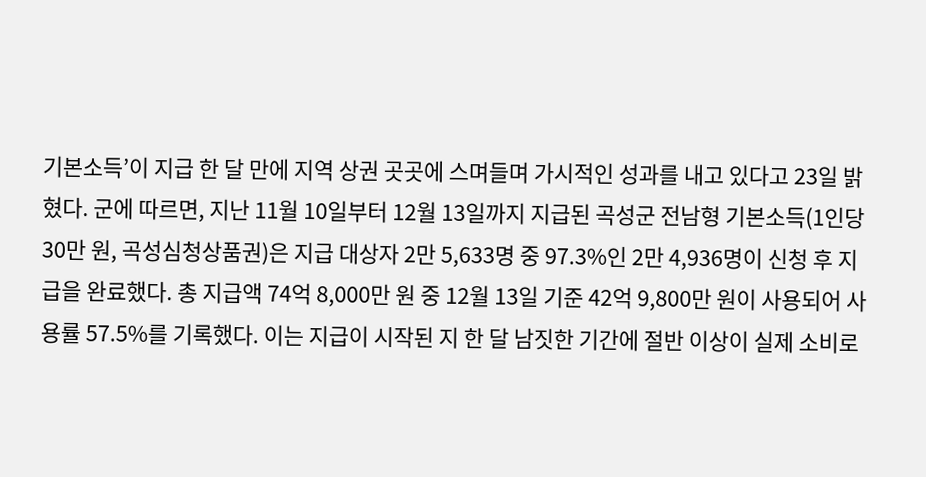기본소득’이 지급 한 달 만에 지역 상권 곳곳에 스며들며 가시적인 성과를 내고 있다고 23일 밝혔다. 군에 따르면, 지난 11월 10일부터 12월 13일까지 지급된 곡성군 전남형 기본소득(1인당 30만 원, 곡성심청상품권)은 지급 대상자 2만 5,633명 중 97.3%인 2만 4,936명이 신청 후 지급을 완료했다. 총 지급액 74억 8,000만 원 중 12월 13일 기준 42억 9,800만 원이 사용되어 사용률 57.5%를 기록했다. 이는 지급이 시작된 지 한 달 남짓한 기간에 절반 이상이 실제 소비로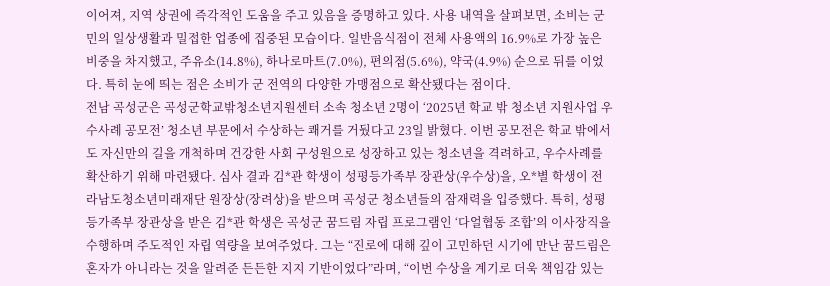이어져, 지역 상권에 즉각적인 도움을 주고 있음을 증명하고 있다. 사용 내역을 살펴보면, 소비는 군민의 일상생활과 밀접한 업종에 집중된 모습이다. 일반음식점이 전체 사용액의 16.9%로 가장 높은 비중을 차지했고, 주유소(14.8%), 하나로마트(7.0%), 편의점(5.6%), 약국(4.9%) 순으로 뒤를 이었다. 특히 눈에 띄는 점은 소비가 군 전역의 다양한 가맹점으로 확산됐다는 점이다.
전남 곡성군은 곡성군학교밖청소년지원센터 소속 청소년 2명이 ‘2025년 학교 밖 청소년 지원사업 우수사례 공모전’ 청소년 부문에서 수상하는 쾌거를 거뒀다고 23일 밝혔다. 이번 공모전은 학교 밖에서도 자신만의 길을 개척하며 건강한 사회 구성원으로 성장하고 있는 청소년을 격려하고, 우수사례를 확산하기 위해 마련됐다. 심사 결과 김*관 학생이 성평등가족부 장관상(우수상)을, 오*별 학생이 전라남도청소년미래재단 원장상(장려상)을 받으며 곡성군 청소년들의 잠재력을 입증했다. 특히, 성평등가족부 장관상을 받은 김*관 학생은 곡성군 꿈드림 자립 프로그램인 ‘다얼협동 조합’의 이사장직을 수행하며 주도적인 자립 역량을 보여주었다. 그는 “진로에 대해 깊이 고민하던 시기에 만난 꿈드림은 혼자가 아니라는 것을 알려준 든든한 지지 기반이었다”라며, “이번 수상을 계기로 더욱 책임감 있는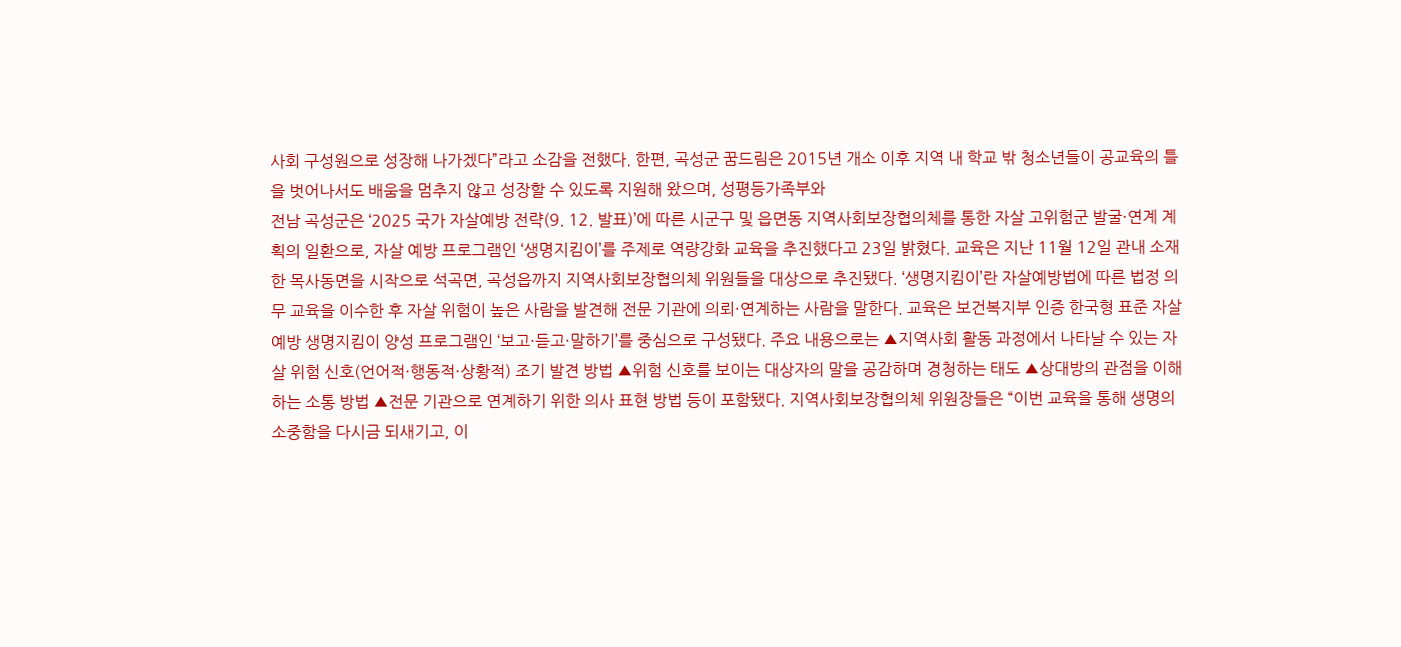사회 구성원으로 성장해 나가겠다”라고 소감을 전했다. 한편, 곡성군 꿈드림은 2015년 개소 이후 지역 내 학교 밖 청소년들이 공교육의 틀을 벗어나서도 배움을 멈추지 않고 성장할 수 있도록 지원해 왔으며, 성평등가족부와
전남 곡성군은 ‘2025 국가 자살예방 전략(9. 12. 발표)’에 따른 시군구 및 읍면동 지역사회보장협의체를 통한 자살 고위험군 발굴·연계 계획의 일환으로, 자살 예방 프로그램인 ‘생명지킴이’를 주제로 역량강화 교육을 추진했다고 23일 밝혔다. 교육은 지난 11월 12일 관내 소재한 목사동면을 시작으로 석곡면, 곡성읍까지 지역사회보장협의체 위원들을 대상으로 추진됐다. ‘생명지킴이’란 자살예방법에 따른 법정 의무 교육을 이수한 후 자살 위험이 높은 사람을 발견해 전문 기관에 의뢰·연계하는 사람을 말한다. 교육은 보건복지부 인증 한국형 표준 자살 예방 생명지킴이 양성 프로그램인 ‘보고·듣고·말하기’를 중심으로 구성됐다. 주요 내용으로는 ▲지역사회 활동 과정에서 나타날 수 있는 자살 위험 신호(언어적·행동적·상황적) 조기 발견 방법 ▲위험 신호를 보이는 대상자의 말을 공감하며 경청하는 태도 ▲상대방의 관점을 이해하는 소통 방법 ▲전문 기관으로 연계하기 위한 의사 표현 방법 등이 포함됐다. 지역사회보장협의체 위원장들은 “이번 교육을 통해 생명의 소중함을 다시금 되새기고, 이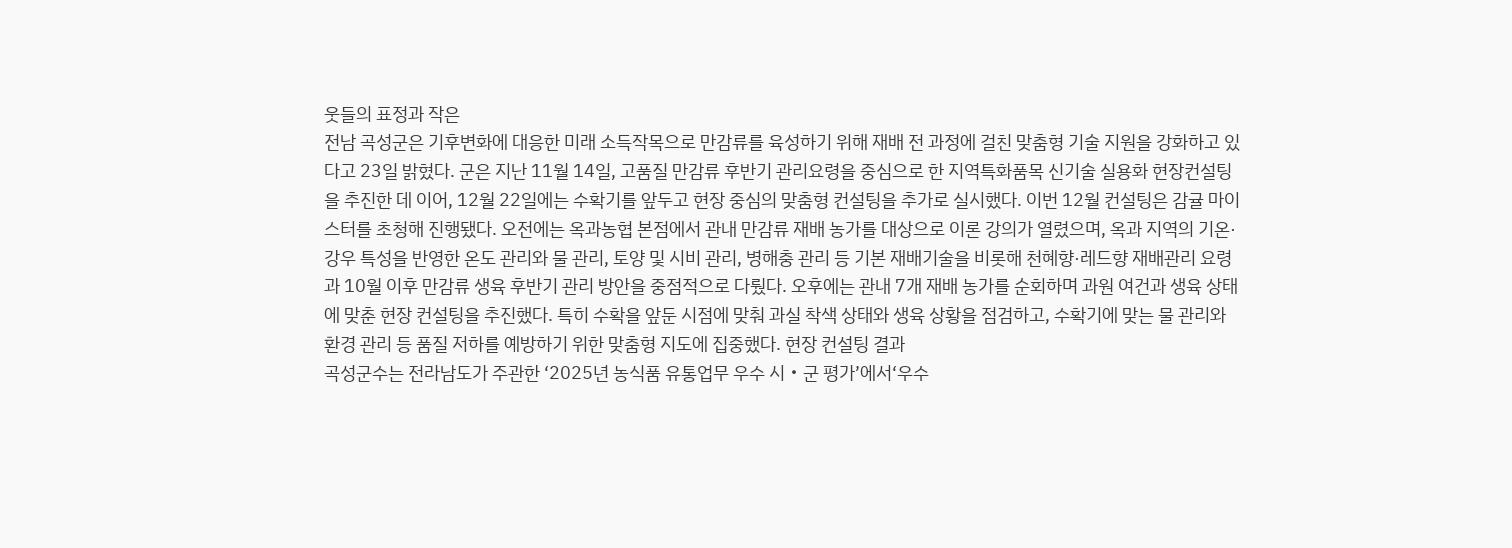웃들의 표정과 작은
전남 곡성군은 기후변화에 대응한 미래 소득작목으로 만감류를 육성하기 위해 재배 전 과정에 걸친 맞춤형 기술 지원을 강화하고 있다고 23일 밝혔다. 군은 지난 11월 14일, 고품질 만감류 후반기 관리요령을 중심으로 한 지역특화품목 신기술 실용화 현장컨설팅을 추진한 데 이어, 12월 22일에는 수확기를 앞두고 현장 중심의 맞춤형 컨설팅을 추가로 실시했다. 이번 12월 컨설팅은 감귤 마이스터를 초청해 진행됐다. 오전에는 옥과농협 본점에서 관내 만감류 재배 농가를 대상으로 이론 강의가 열렸으며, 옥과 지역의 기온·강우 특성을 반영한 온도 관리와 물 관리, 토양 및 시비 관리, 병해충 관리 등 기본 재배기술을 비롯해 천혜향·레드향 재배관리 요령과 10월 이후 만감류 생육 후반기 관리 방안을 중점적으로 다뤘다. 오후에는 관내 7개 재배 농가를 순회하며 과원 여건과 생육 상태에 맞춘 현장 컨설팅을 추진했다. 특히 수확을 앞둔 시점에 맞춰 과실 착색 상태와 생육 상황을 점검하고, 수확기에 맞는 물 관리와 환경 관리 등 품질 저하를 예방하기 위한 맞춤형 지도에 집중했다. 현장 컨설팅 결과
곡성군수는 전라남도가 주관한 ‘2025년 농식품 유통업무 우수 시‧군 평가’에서‘우수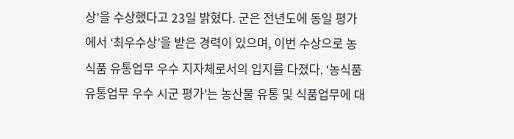상’을 수상했다고 23일 밝혔다. 군은 전년도에 동일 평가에서 ‘최우수상’을 받은 경력이 있으며, 이번 수상으로 농식품 유통업무 우수 지자체로서의 입지를 다졌다. ‘농식품 유통업무 우수 시군 평가’는 농산물 유통 및 식품업무에 대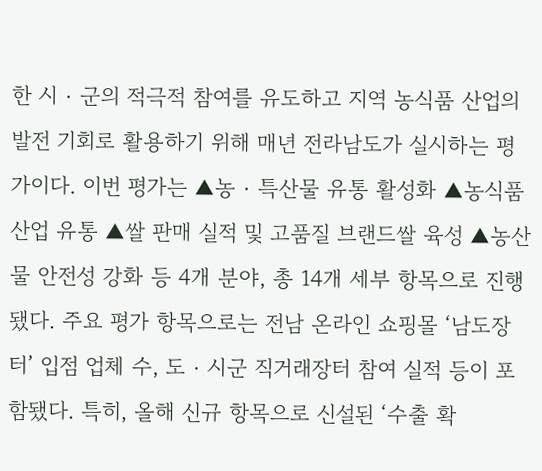한 시‧군의 적극적 참여를 유도하고 지역 농식품 산업의 발전 기회로 활용하기 위해 매년 전라남도가 실시하는 평가이다. 이번 평가는 ▲농‧특산물 유통 활성화 ▲농식품 산업 유통 ▲쌀 판매 실적 및 고품질 브랜드쌀 육성 ▲농산물 안전성 강화 등 4개 분야, 총 14개 세부 항목으로 진행됐다. 주요 평가 항목으로는 전남 온라인 쇼핑몰 ‘남도장터’ 입점 업체 수, 도‧시군 직거래장터 참여 실적 등이 포함됐다. 특히, 올해 신규 항목으로 신설된 ‘수출 확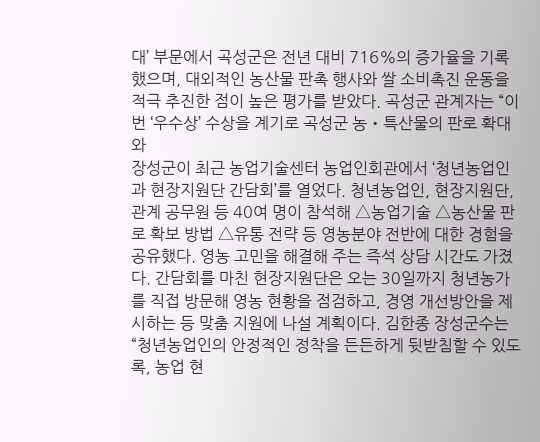대’ 부문에서 곡성군은 전년 대비 716%의 증가율을 기록했으며, 대외적인 농산물 판촉 행사와 쌀 소비촉진 운동을 적극 추진한 점이 높은 평가를 받았다. 곡성군 관계자는 “이번 ‘우수상’ 수상을 계기로 곡성군 농‧특산물의 판로 확대와
장성군이 최근 농업기술센터 농업인회관에서 ‘청년농업인과 현장지원단 간담회’를 열었다. 청년농업인, 현장지원단, 관계 공무원 등 40여 명이 참석해 △농업기술 △농산물 판로 확보 방법 △유통 전략 등 영농분야 전반에 대한 경험을 공유했다. 영농 고민을 해결해 주는 즉석 상담 시간도 가졌다. 간담회를 마친 현장지원단은 오는 30일까지 청년농가를 직접 방문해 영농 현황을 점검하고, 경영 개선방안을 제시하는 등 맞춤 지원에 나설 계획이다. 김한종 장성군수는 “청년농업인의 안정적인 정착을 든든하게 뒷받침할 수 있도록, 농업 현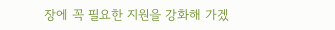장에 꼭 필요한 지원을 강화해 가겠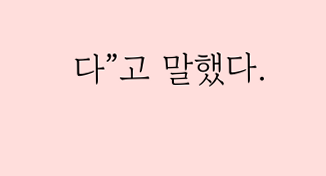다”고 말했다.